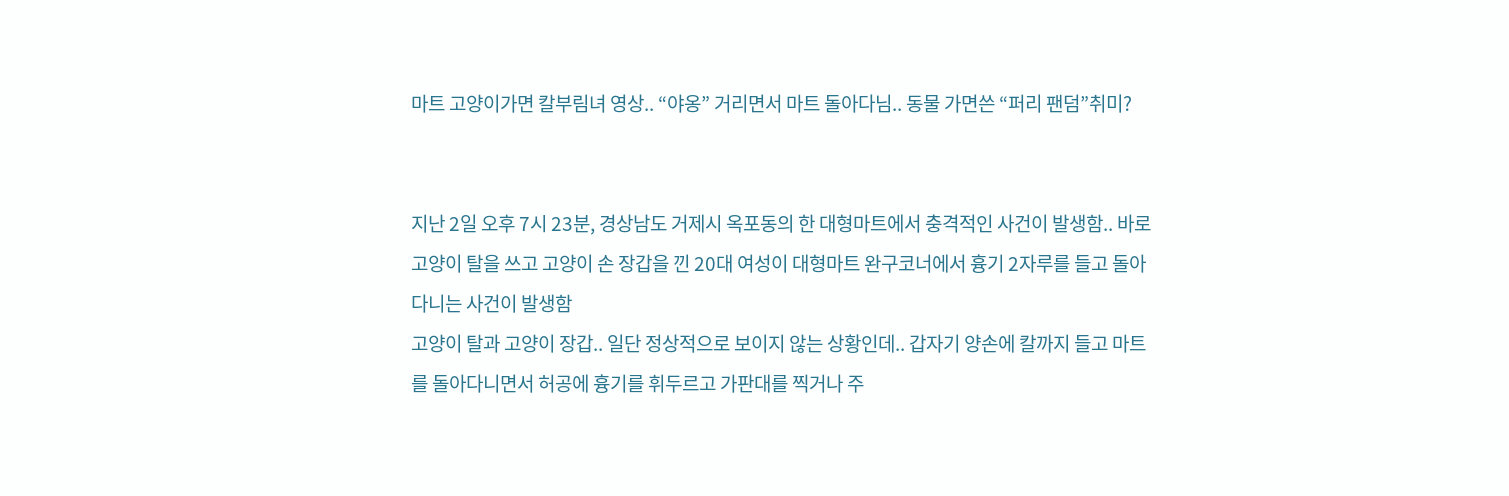마트 고양이가면 칼부림녀 영상.. “야옹” 거리면서 마트 돌아다님.. 동물 가면쓴 “퍼리 팬덤”취미?


지난 2일 오후 7시 23분, 경상남도 거제시 옥포동의 한 대형마트에서 충격적인 사건이 발생함.. 바로 고양이 탈을 쓰고 고양이 손 장갑을 낀 20대 여성이 대형마트 완구코너에서 흉기 2자루를 들고 돌아다니는 사건이 발생함
고양이 탈과 고양이 장갑.. 일단 정상적으로 보이지 않는 상황인데.. 갑자기 양손에 칼까지 들고 마트를 돌아다니면서 허공에 흉기를 휘두르고 가판대를 찍거나 주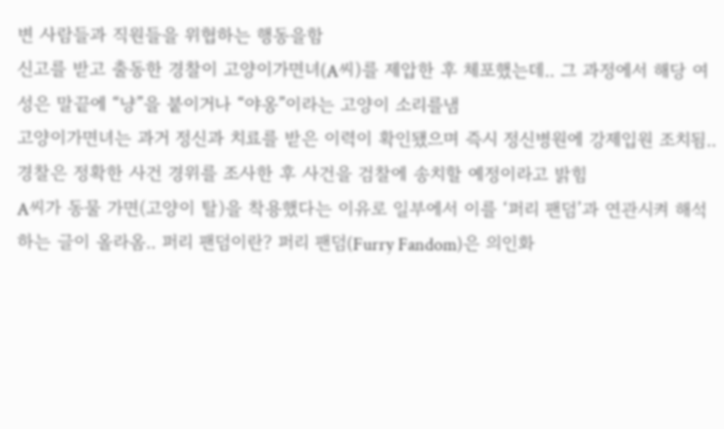변 사람들과 직원들을 위협하는 행동을함
신고를 받고 출동한 경찰이 고양이가면녀(A씨)를 제압한 후 체포했는데.. 그 과정에서 해당 여성은 말끝에 “냥”을 붙이거나 “야옹”이라는 고양이 소리를냄
고양이가면녀는 과거 정신과 치료를 받은 이력이 확인됐으며 즉시 정신병원에 강제입원 조치됨.. 경찰은 정확한 사건 경위를 조사한 후 사건을 검찰에 송치할 예정이라고 밝힘
A씨가 동물 가면(고양이 탈)을 착용했다는 이유로 일부에서 이를 ‘퍼리 팬덤’과 연관시켜 해석하는 글이 올라옴.. 퍼리 팬덤이란? 퍼리 팬덤(Furry Fandom)은 의인화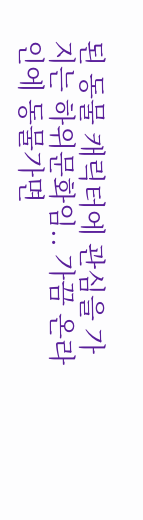된 동물 캐릭터에 관심을 가지는 하위문화임.. 가끔 온라인에 동물가면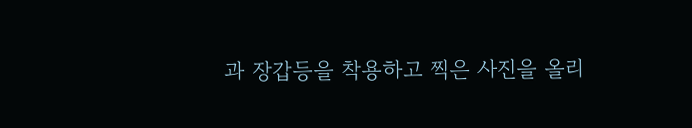과 장갑등을 착용하고 찍은 사진을 올리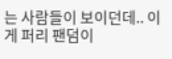는 사람들이 보이던데.. 이게 퍼리 팬덤이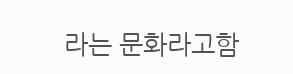라는 문화라고함